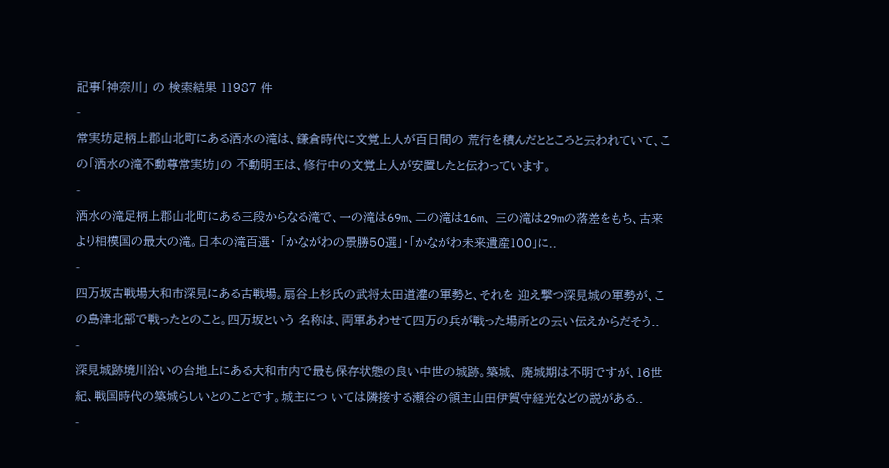記事「神奈川」 の 検索結果 11987 件
-
常実坊足柄上郡山北町にある洒水の滝は、鎌倉時代に文覚上人が百日間の 荒行を積んだとところと云われていて、この「洒水の滝不動尊常実坊」の 不動明王は、修行中の文覚上人が安置したと伝わっています。
-
洒水の滝足柄上郡山北町にある三段からなる滝で、一の滝は69m、二の滝は16m、 三の滝は29mの落差をもち、古来より相模国の最大の滝。日本の滝百選・ 「かながわの景勝50選」・「かながわ未来遺産100」に..
-
四万坂古戦場大和市深見にある古戦場。扇谷上杉氏の武将太田道灌の軍勢と、それを 迎え撃つ深見城の軍勢が、この島津北部で戦ったとのこと。四万坂という 名称は、両軍あわせて四万の兵が戦った場所との云い伝えからだそう..
-
深見城跡境川沿いの台地上にある大和市内で最も保存状態の良い中世の城跡。築城、 廃城期は不明ですが、16世紀、戦国時代の築城らしいとのことです。城主につ いては隣接する瀬谷の領主山田伊賀守経光などの説がある..
-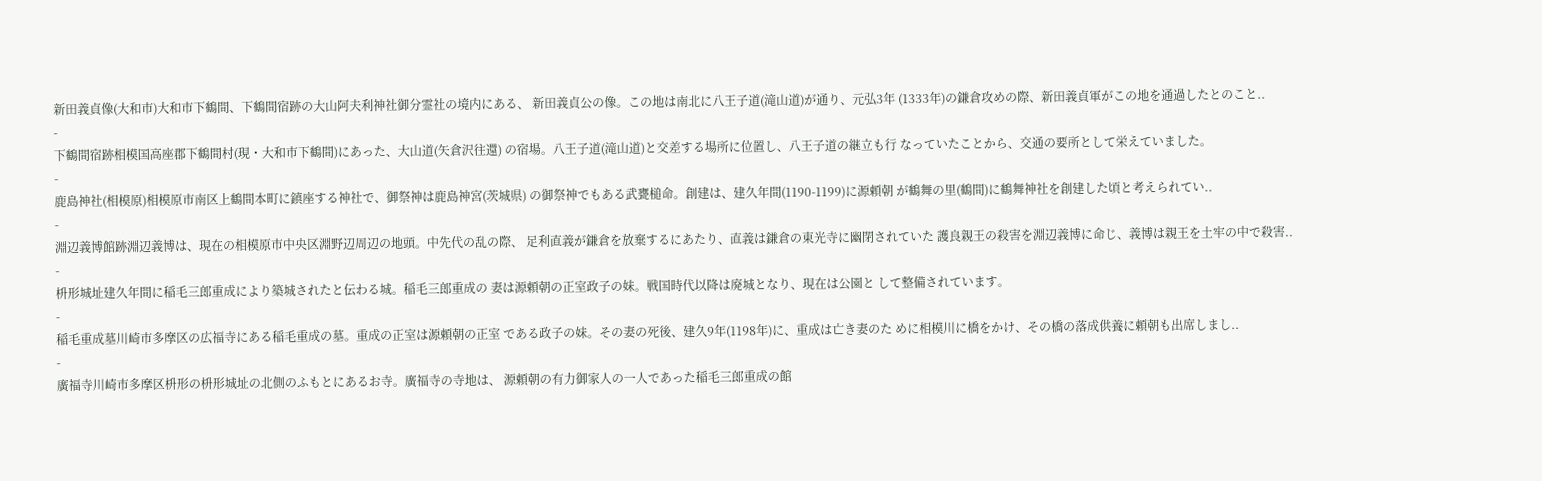新田義貞像(大和市)大和市下鶴間、下鶴間宿跡の大山阿夫利神社御分霊社の境内にある、 新田義貞公の像。この地は南北に八王子道(滝山道)が通り、元弘3年 (1333年)の鎌倉攻めの際、新田義貞軍がこの地を通過したとのこと..
-
下鶴間宿跡相模国高座郡下鶴間村(現・大和市下鶴間)にあった、大山道(矢倉沢往還) の宿場。八王子道(滝山道)と交差する場所に位置し、八王子道の継立も行 なっていたことから、交通の要所として栄えていました。
-
鹿島神社(相模原)相模原市南区上鶴間本町に鎮座する神社で、御祭神は鹿島神宮(茨城県) の御祭神でもある武甕槌命。創建は、建久年間(1190-1199)に源頼朝 が鶴舞の里(鶴間)に鶴舞神社を創建した頃と考えられてい..
-
淵辺義博館跡淵辺義博は、現在の相模原市中央区淵野辺周辺の地頭。中先代の乱の際、 足利直義が鎌倉を放棄するにあたり、直義は鎌倉の東光寺に幽閉されていた 護良親王の殺害を淵辺義博に命じ、義博は親王を土牢の中で殺害..
-
枡形城址建久年間に稲毛三郎重成により築城されたと伝わる城。稲毛三郎重成の 妻は源頼朝の正室政子の妹。戦国時代以降は廃城となり、現在は公園と して整備されています。
-
稲毛重成墓川崎市多摩区の広福寺にある稲毛重成の墓。重成の正室は源頼朝の正室 である政子の妹。その妻の死後、建久9年(1198年)に、重成は亡き妻のた めに相模川に橋をかけ、その橋の落成供養に頼朝も出席しまし..
-
廣福寺川崎市多摩区枡形の枡形城址の北側のふもとにあるお寺。廣福寺の寺地は、 源頼朝の有力御家人の一人であった稲毛三郎重成の館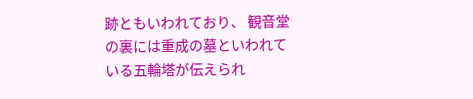跡ともいわれており、 観音堂の裏には重成の墓といわれている五輪塔が伝えられ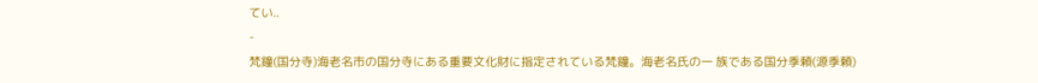てい..
-
梵鐘(国分寺)海老名市の国分寺にある重要文化財に指定されている梵鐘。海老名氏の一 族である国分季頼(源季頼)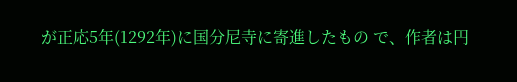が正応5年(1292年)に国分尼寺に寄進したもの で、作者は円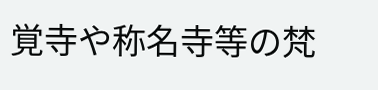覚寺や称名寺等の梵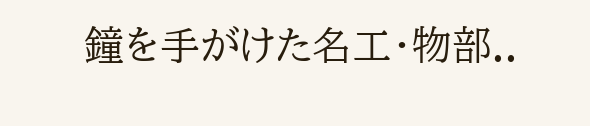鐘を手がけた名工・物部..